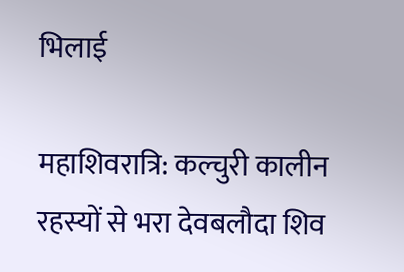भिलाई

महाशिवरात्रि: कल्चुरी कालीन रहस्यों से भरा देवबलौदा शिव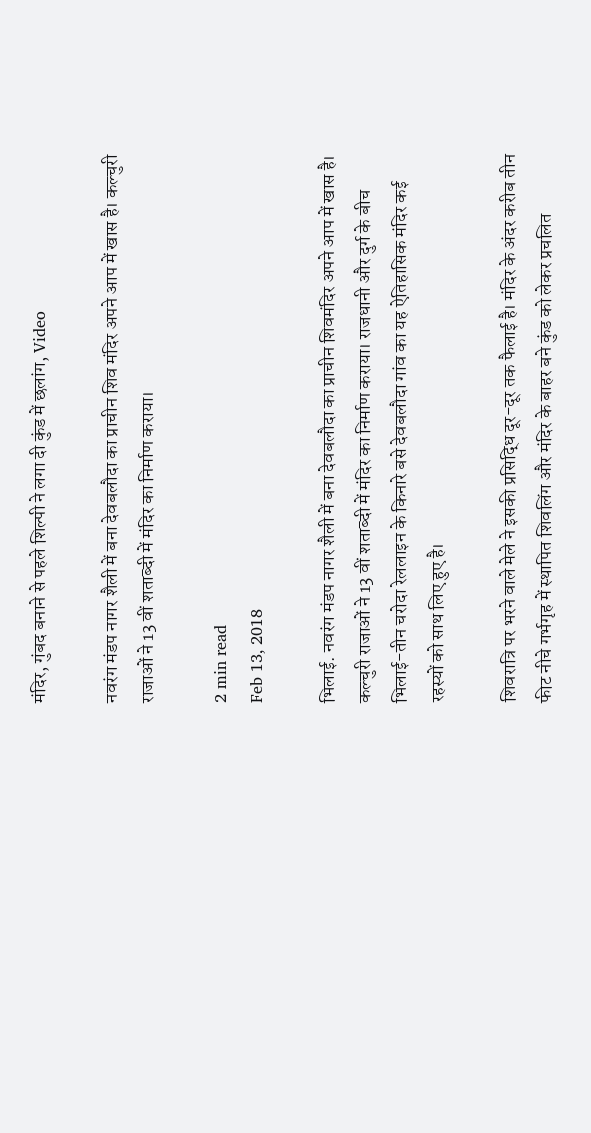मंदिर, गुंबद बनाने से पहले शिल्पी ने लगा दी कुंड में छलांग, Video

नवरंग मंडप नागर शैली में बना देवबलौदा का प्राचीन शिव मंदिर अपने आप में खास है। कल्चुरी राजाओं ने 13 वीं शताब्दी में मंदिर का निर्माण कराया।

2 min read
Feb 13, 2018

भिलाई. नवरंग मंडप नागर शैली में बना देवबलौदा का प्राचीन शिवमंदिर अपने आप में खास है। कल्चुरी राजाओं ने 13 वीं शताब्दी में मंदिर का निर्माण कराया। राजधानी और दुर्ग के बीच भिलाई-तीन चरोदा रेललाइन के किनारे बसे देवबलौदा गांव का यह ऐतिहासिक मंदिर कई रहस्यों को साथ लिए हुए है।

शिवरात्रि पर भरने वाले मेले ने इसकी प्रसिद्धि दूर-दूर तक फैलाई है। मंदिर के अंदर करीब तीन फीट नीचे गर्भगृह में स्थापित शिवलिंग और मंदिर के बाहर बने कुंड को लेकर प्रचलित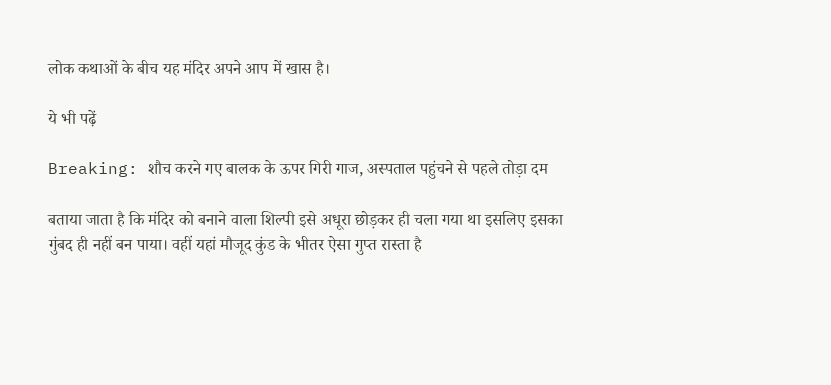लोक कथाओं के बीच यह मंदिर अपने आप में खास है।

ये भी पढ़ें

Breaking: शौच करने गए बालक के ऊपर गिरी गाज, अस्पताल पहुंचने से पहले तोड़ा दम

बताया जाता है कि मंदिर को बनाने वाला शिल्पी इसे अधूरा छोड़कर ही चला गया था इसलिए इसका गुंबद ही नहीं बन पाया। वहीं यहां मौजूद कुंड के भीतर ऐसा गुप्त रास्ता है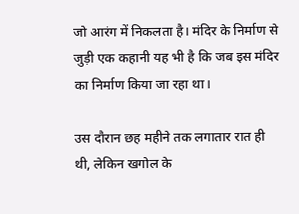जो आरंग में निकलता है। मंदिर के निर्माण से जुड़ी एक कहानी यह भी है कि जब इस मंदिर का निर्माण किया जा रहा था।

उस दौरान छह महीने तक लगातार रात ही थी, लेकिन खगोल के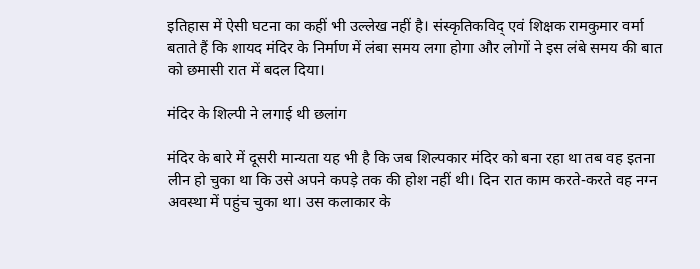इतिहास में ऐसी घटना का कहीं भी उल्लेख नहीं है। संस्कृतिकविद् एवं शिक्षक रामकुमार वर्मा बताते हैं कि शायद मंदिर के निर्माण में लंबा समय लगा होगा और लोगों ने इस लंबे समय की बात को छमासी रात में बदल दिया।

मंदिर के शिल्पी ने लगाई थी छलांग

मंदिर के बारे में दूसरी मान्यता यह भी है कि जब शिल्पकार मंदिर को बना रहा था तब वह इतना लीन हो चुका था कि उसे अपने कपड़े तक की होश नहीं थी। दिन रात काम करते-करते वह नग्न अवस्था में पहुंच चुका था। उस कलाकार के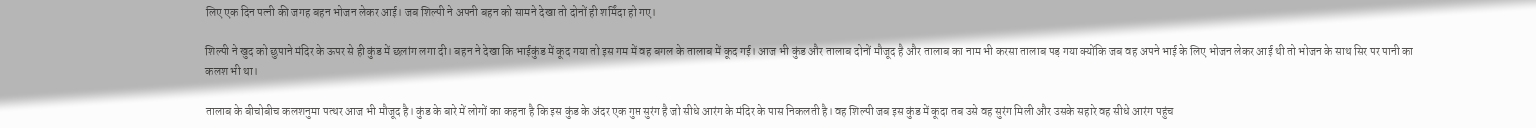लिए एक दिन पत्नी की जगह बहन भोजन लेकर आई। जब शिल्पी ने अपनी बहन को सामने देखा तो दोनों ही शर्मिंदा हो गए।

शिल्पी ने खुद को छुपाने मंदिर के ऊपर से ही कुंड में छलांग लगा दी। बहन ने देखा कि भाईकुंड में कूद गया तो इस गम में वह बगल के तालाब में कूद गई। आज भी कुंड और तालाब दोनों मौजूद है और तालाब का नाम भी करसा तालाब पड़ गया क्योंकि जब वह अपने भाई के लिए भोजन लेकर आई थी तो भोजन के साथ सिर पर पानी का कलश भी था।

तालाब के बीचोबीच कलशनुमा पत्थर आज भी मौजूद है। कुंड के बारे में लोगों का कहना है कि इस कुंड के अंदर एक गुप्त सुरंग है जो सीधे आरंग के मंदिर के पास निकलती है। वह शिल्पी जब इस कुंड में कूदा तब उसे वह सुरंग मिली और उसके सहारे वह सीधे आरंग पहुंच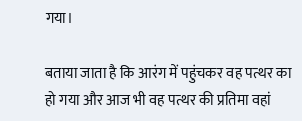गया।

बताया जाता है कि आरंग में पहुंचकर वह पत्थर का हो गया और आज भी वह पत्थर की प्रतिमा वहां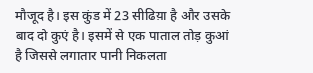मौजूद है। इस कुंड में 23 सीढिय़ा है और उसके बाद दो कुएं है। इसमें से एक पाताल तोड़ कुआं है जिससे लगातार पानी निकलता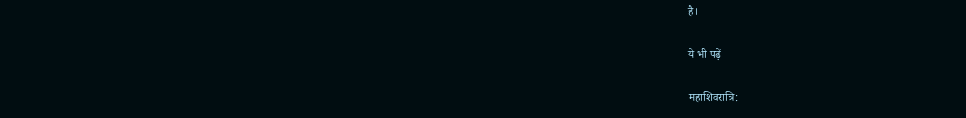है।

ये भी पढ़ें

महाशिवरात्रि: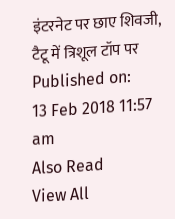इंटरनेट पर छाए शिवजी, टैटू में त्रिशूल टॉप पर
Published on:
13 Feb 2018 11:57 am
Also Read
View All